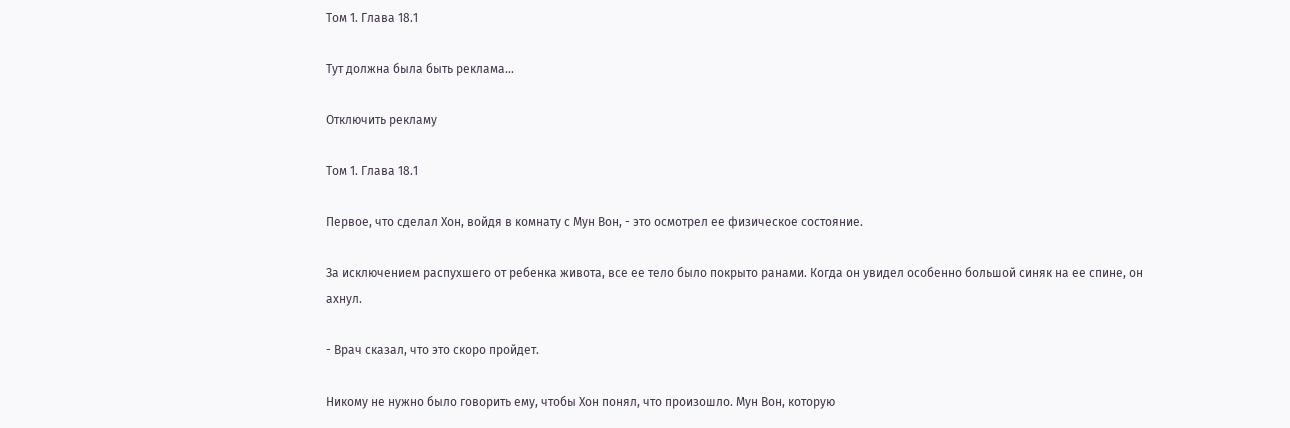Том 1. Глава 18.1

Тут должна была быть реклама...

Отключить рекламу

Том 1. Глава 18.1

Первое, что сделал Хон, войдя в комнату с Мун Вон, - это осмотрел ее физическое состояние.

За исключением распухшего от ребенка живота, все ее тело было покрыто ранами. Когда он увидел особенно большой синяк на ее спине, он ахнул.

- Врач сказал, что это скоро пройдет.

Никому не нужно было говорить ему, чтобы Хон понял, что произошло. Мун Вон, которую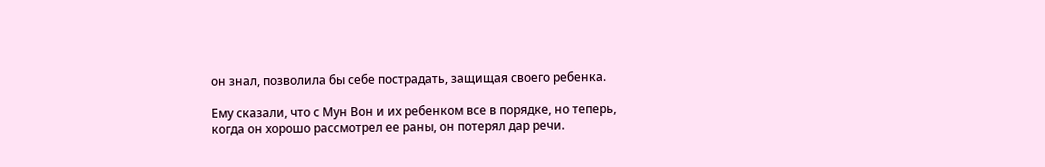он знал, позволила бы себе пострадать, защищая своего ребенка.

Ему сказали, что с Мун Вон и их ребенком все в порядке, но теперь, когда он хорошо рассмотрел ее раны, он потерял дар речи.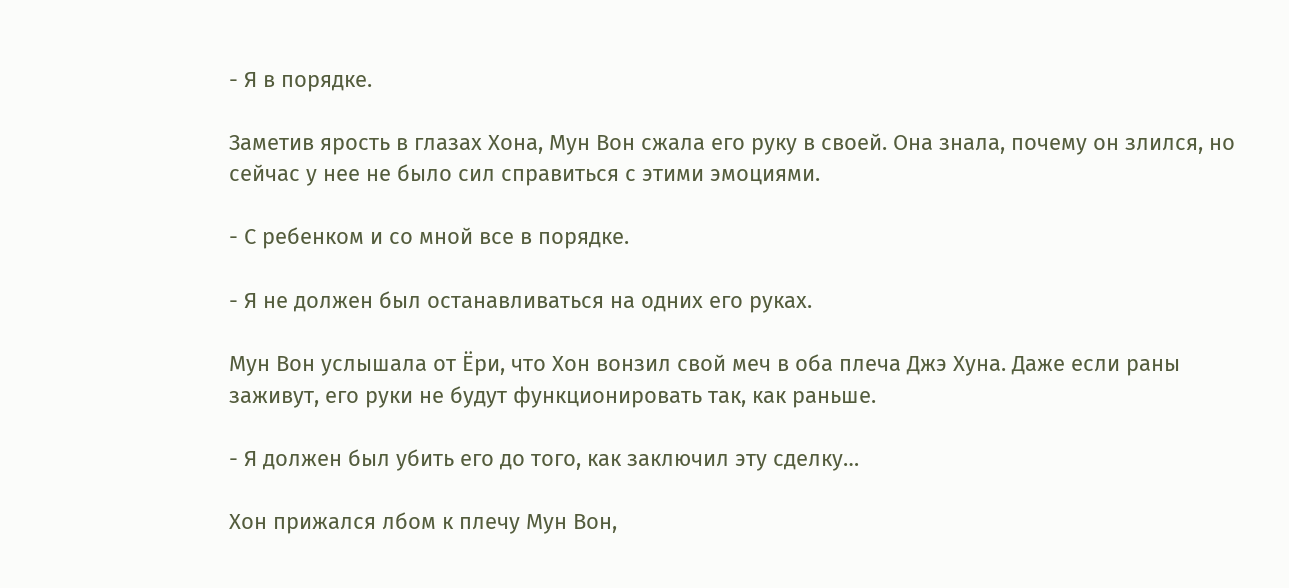- Я в порядке.

Заметив ярость в глазах Хона, Мун Вон сжала его руку в своей. Она знала, почему он злился, но сейчас у нее не было сил справиться с этими эмоциями.

- С ребенком и со мной все в порядке.

- Я не должен был останавливаться на одних его руках.

Мун Вон услышала от Ёри, что Хон вонзил свой меч в оба плеча Джэ Хуна. Даже если раны заживут, его руки не будут функционировать так, как раньше.

- Я должен был убить его до того, как заключил эту сделку…

Хон прижался лбом к плечу Мун Вон,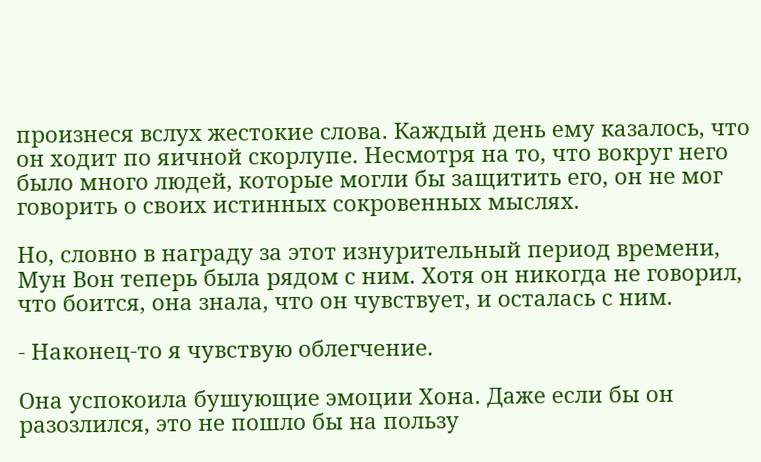произнеся вслух жестокие слова. Каждый день ему казалось, что он ходит по яичной скорлупе. Несмотря на то, что вокруг него было много людей, которые могли бы защитить его, он не мог говорить о своих истинных сокровенных мыслях.

Но, словно в награду за этот изнурительный период времени, Мун Вон теперь была рядом с ним. Хотя он никогда не говорил, что боится, она знала, что он чувствует, и осталась с ним.

- Наконец-то я чувствую облегчение.

Она успокоила бушующие эмоции Хона. Даже если бы он разозлился, это не пошло бы на пользу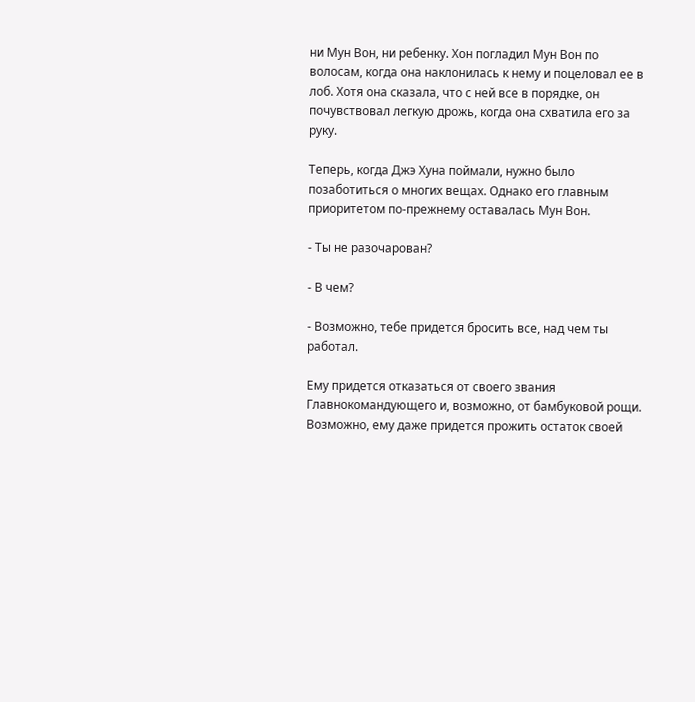ни Мун Вон, ни ребенку. Хон погладил Мун Вон по волосам, когда она наклонилась к нему и поцеловал ее в лоб. Хотя она сказала, что с ней все в порядке, он почувствовал легкую дрожь, когда она схватила его за руку.

Теперь, когда Джэ Хуна поймали, нужно было позаботиться о многих вещах. Однако его главным приоритетом по-прежнему оставалась Мун Вон.

- Ты не разочарован?

- В чем?

- Возможно, тебе придется бросить все, над чем ты работал.

Ему придется отказаться от своего звания Главнокомандующего и, возможно, от бамбуковой рощи. Возможно, ему даже придется прожить остаток своей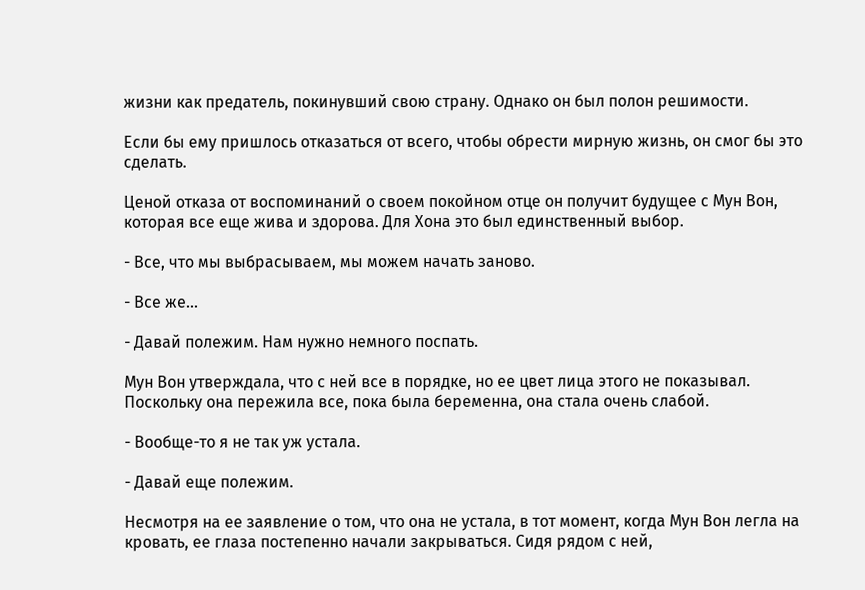жизни как предатель, покинувший свою страну. Однако он был полон решимости.

Если бы ему пришлось отказаться от всего, чтобы обрести мирную жизнь, он смог бы это сделать.

Ценой отказа от воспоминаний о своем покойном отце он получит будущее с Мун Вон, которая все еще жива и здорова. Для Хона это был единственный выбор.

- Все, что мы выбрасываем, мы можем начать заново.

- Все же...

- Давай полежим. Нам нужно немного поспать.

Мун Вон утверждала, что с ней все в порядке, но ее цвет лица этого не показывал. Поскольку она пережила все, пока была беременна, она стала очень слабой.

- Вообще-то я не так уж устала.

- Давай еще полежим.

Несмотря на ее заявление о том, что она не устала, в тот момент, когда Мун Вон легла на кровать, ее глаза постепенно начали закрываться. Сидя рядом с ней,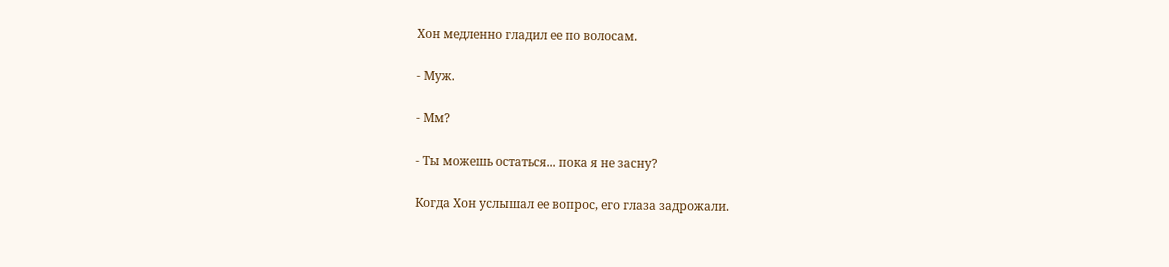Хон медленно гладил ее по волосам.

- Муж.

- Мм?

- Ты можешь остаться... пока я не засну?

Когда Хон услышал ее вопрос, его глаза задрожали.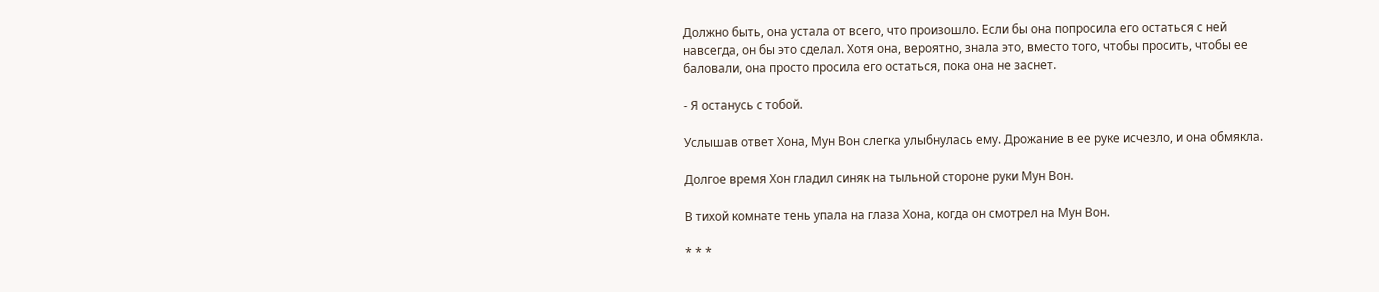Должно быть, она устала от всего, что произошло. Если бы она попросила его остаться с ней навсегда, он бы это сделал. Хотя она, вероятно, знала это, вместо того, чтобы просить, чтобы ее баловали, она просто просила его остаться, пока она не заснет.

- Я останусь с тобой.

Услышав ответ Хона, Мун Вон слегка улыбнулась ему. Дрожание в ее руке исчезло, и она обмякла.

Долгое время Хон гладил синяк на тыльной стороне руки Мун Вон.

В тихой комнате тень упала на глаза Хона, когда он смотрел на Мун Вон.

* * *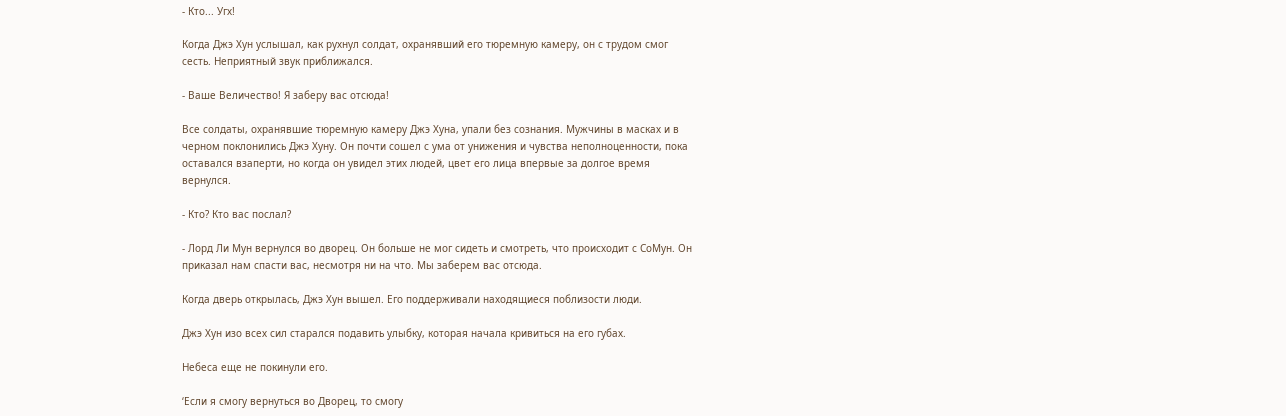- Кто... Угх!

Когда Джэ Хун услышал, как рухнул солдат, охранявший его тюремную камеру, он с трудом смог сесть. Неприятный звук приближался.

- Ваше Величество! Я заберу вас отсюда!

Все солдаты, охранявшие тюремную камеру Джэ Хуна, упали без сознания. Мужчины в масках и в черном поклонились Джэ Хуну. Он почти сошел с ума от унижения и чувства неполноценности, пока оставался взаперти, но когда он увидел этих людей, цвет его лица впервые за долгое время вернулся.

- Кто? Кто вас послал?

- Лорд Ли Мун вернулся во дворец. Он больше не мог сидеть и смотреть, что происходит с СоМун. Он приказал нам спасти вас, несмотря ни на что. Мы заберем вас отсюда.

Когда дверь открылась, Джэ Хун вышел. Его поддерживали находящиеся поблизости люди.

Джэ Хун изо всех сил старался подавить улыбку, которая начала кривиться на его губах.

Небеса еще не покинули его.

‘Если я смогу вернуться во Дворец, то смогу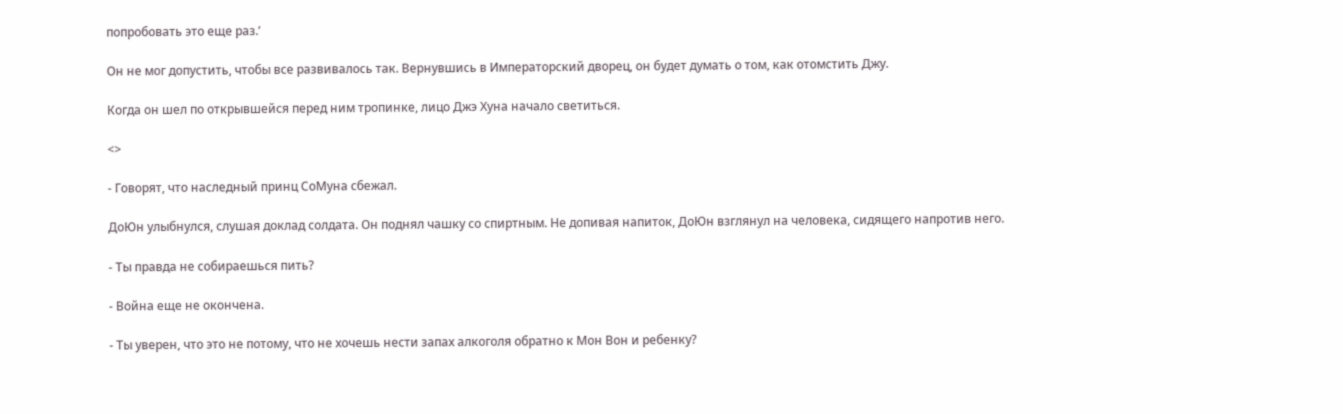попробовать это еще раз.’

Он не мог допустить, чтобы все развивалось так. Вернувшись в Императорский дворец, он будет думать о том, как отомстить Джу.

Когда он шел по открывшейся перед ним тропинке, лицо Джэ Хуна начало светиться.

<>

- Говорят, что наследный принц СоМуна сбежал.

ДоЮн улыбнулся, слушая доклад солдата. Он поднял чашку со спиртным. Не допивая напиток, ДоЮн взглянул на человека, сидящего напротив него.

- Ты правда не собираешься пить?

- Война еще не окончена.

- Ты уверен, что это не потому, что не хочешь нести запах алкоголя обратно к Мон Вон и ребенку?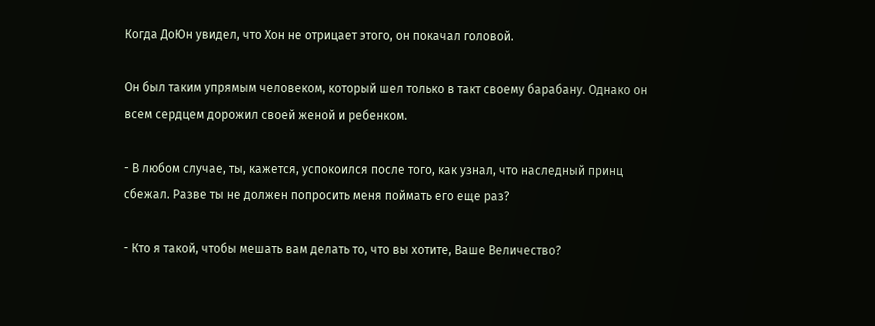Когда ДоЮн увидел, что Хон не отрицает этого, он покачал головой.

Он был таким упрямым человеком, который шел только в такт своему барабану. Однако он всем сердцем дорожил своей женой и ребенком.

- В любом случае, ты, кажется, успокоился после того, как узнал, что наследный принц сбежал. Разве ты не должен попросить меня поймать его еще раз?

- Кто я такой, чтобы мешать вам делать то, что вы хотите, Ваше Величество?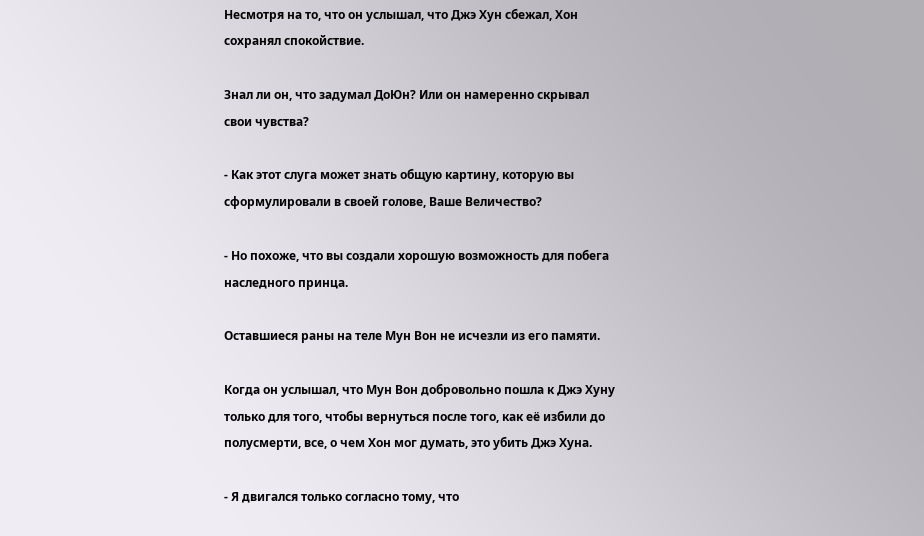Несмотря на то, что он услышал, что Джэ Хун сбежал, Хон сохранял спокойствие.

Знал ли он, что задумал ДоЮн? Или он намеренно скрывал свои чувства?

- Как этот слуга может знать общую картину, которую вы сформулировали в своей голове, Ваше Величество?

- Но похоже, что вы создали хорошую возможность для побега наследного принца.

Оставшиеся раны на теле Мун Вон не исчезли из его памяти.

Когда он услышал, что Мун Вон добровольно пошла к Джэ Хуну только для того, чтобы вернуться после того, как её избили до полусмерти, все, о чем Хон мог думать, это убить Джэ Хуна.

- Я двигался только согласно тому, что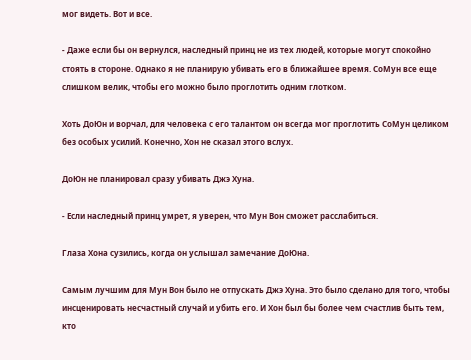мог видеть. Вот и все.

- Даже если бы он вернулся, наследный принц не из тех людей, которые могут спокойно стоять в стороне. Однако я не планирую убивать его в ближайшее время. СоМун все еще слишком велик, чтобы его можно было проглотить одним глотком.

Хоть ДоЮн и ворчал, для человека с его талантом он всегда мог проглотить СоМун целиком без особых усилий. Конечно, Хон не сказал этого вслух.

ДоЮн не планировал сразу убивать Джэ Хуна.

- Если наследный принц умрет, я уверен, что Мун Вон сможет расслабиться.

Глаза Хона сузились, когда он услышал замечание ДоЮна.

Самым лучшим для Мун Вон было не отпускать Джэ Хуна. Это было сделано для того, чтобы инсценировать несчастный случай и убить его. И Хон был бы более чем счастлив быть тем, кто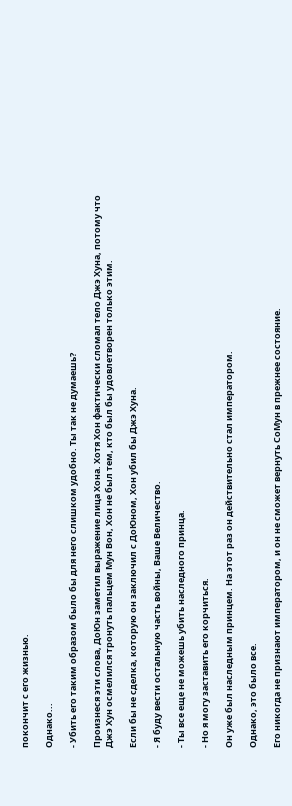покончит с его жизнью.

Однако...

- Убить его таким образом было бы для него слишком удобно. Ты так не думаешь?

Произнеся эти слова, ДоЮн заметил выражение лица Хона. Хотя Хон фактически сломал тело Джэ Хуна, потому что Джэ Хун осмелился тронуть пальцем Мун Вон, Хон не был тем, кто был бы удовлетворен только этим.

Если бы не сделка, которую он заключил с ДоЮном, Хон убил бы Джэ Хуна.

- Я буду вести остальную часть войны, Ваше Величество.

- Ты все еще не можешь убить наследного принца.

- Но я могу заставить его корчиться.

Он уже был наследным принцем. На этот раз он действительно стал императором.

Однако, это было все.

Его никогда не признают императором, и он не сможет вернуть СоМун в прежнее состояние.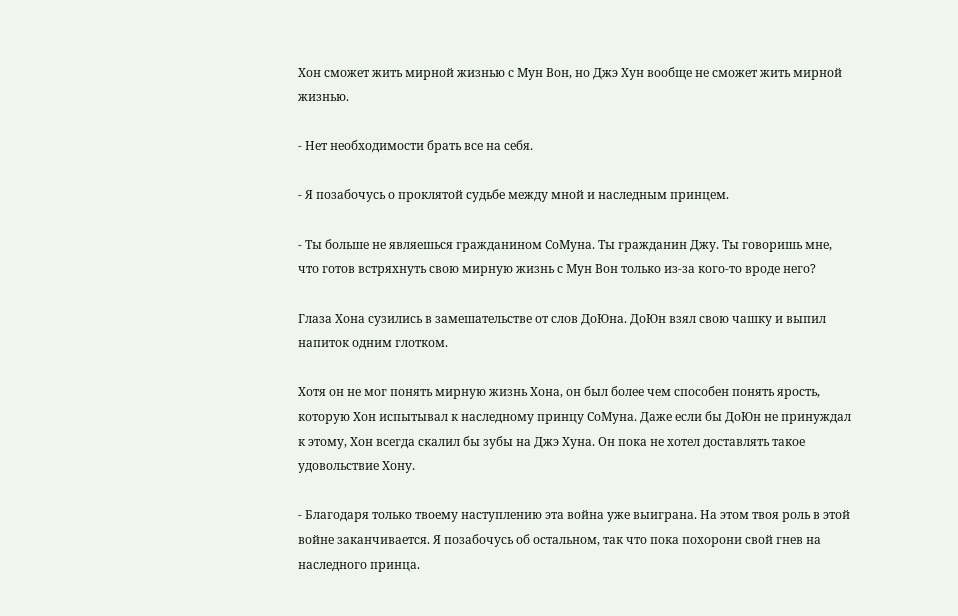Хон сможет жить мирной жизнью с Мун Вон, но Джэ Хун вообще не сможет жить мирной жизнью.

- Нет необходимости брать все на себя.

- Я позабочусь о проклятой судьбе между мной и наследным принцем.

- Ты больше не являешься гражданином СоМуна. Ты гражданин Джу. Ты говоришь мне, что готов встряхнуть свою мирную жизнь с Мун Вон только из-за кого-то вроде него?

Глаза Хона сузились в замешательстве от слов ДоЮна. ДоЮн взял свою чашку и выпил напиток одним глотком.

Хотя он не мог понять мирную жизнь Хона, он был более чем способен понять ярость, которую Хон испытывал к наследному принцу СоМуна. Даже если бы ДоЮн не принуждал к этому, Хон всегда скалил бы зубы на Джэ Хуна. Он пока не хотел доставлять такое удовольствие Хону.

- Благодаря только твоему наступлению эта война уже выиграна. На этом твоя роль в этой войне заканчивается. Я позабочусь об остальном, так что пока похорони свой гнев на наследного принца.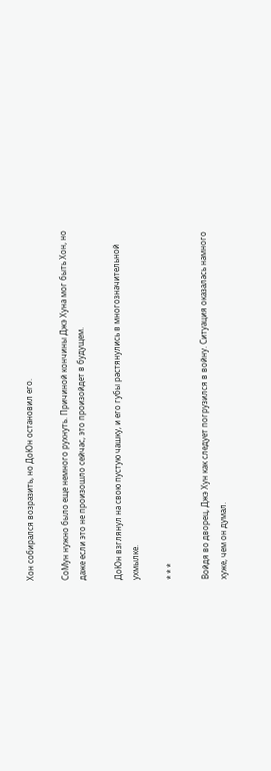Хон собирался возразить, но ДоЮн остановил его.

СоМун нужно было еще немного рухнуть. Причиной кончины Джэ Хуна мог быть Хон, но даже если это не произошло сейчас, это произойдет в будущем.

ДоЮн взглянул на свою пустую чашку, и его губы растянулись в многозначительной ухмылке.

* * *

Войдя во дворец, Джэ Хун как следует погрузился в войну. Ситуация оказалась намного хуже, чем он думал.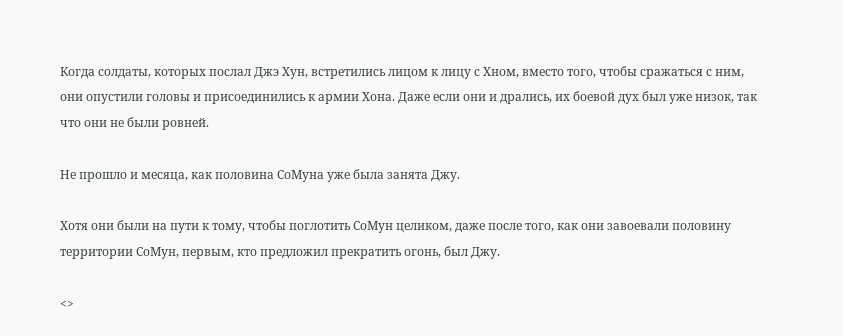Когда солдаты, которых послал Джэ Хун, встретились лицом к лицу с Хном, вместо того, чтобы сражаться с ним, они опустили головы и присоединились к армии Хона. Даже если они и дрались, их боевой дух был уже низок, так что они не были ровней.

Не прошло и месяца, как половина СоМуна уже была занята Джу.

Хотя они были на пути к тому, чтобы поглотить СоМун целиком, даже после того, как они завоевали половину территории СоМун, первым, кто предложил прекратить огонь, был Джу.

<>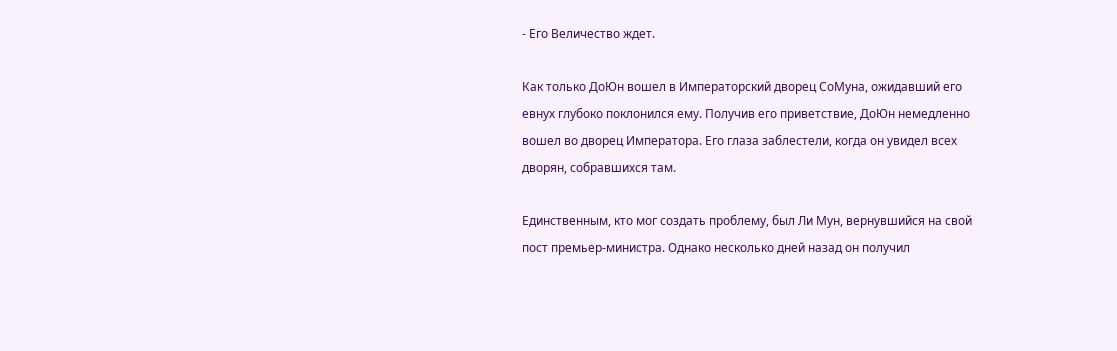- Его Величество ждет.

Как только ДоЮн вошел в Императорский дворец СоМуна, ожидавший его евнух глубоко поклонился ему. Получив его приветствие, ДоЮн немедленно вошел во дворец Императора. Его глаза заблестели, когда он увидел всех дворян, собравшихся там.

Единственным, кто мог создать проблему, был Ли Мун, вернувшийся на свой пост премьер-министра. Однако несколько дней назад он получил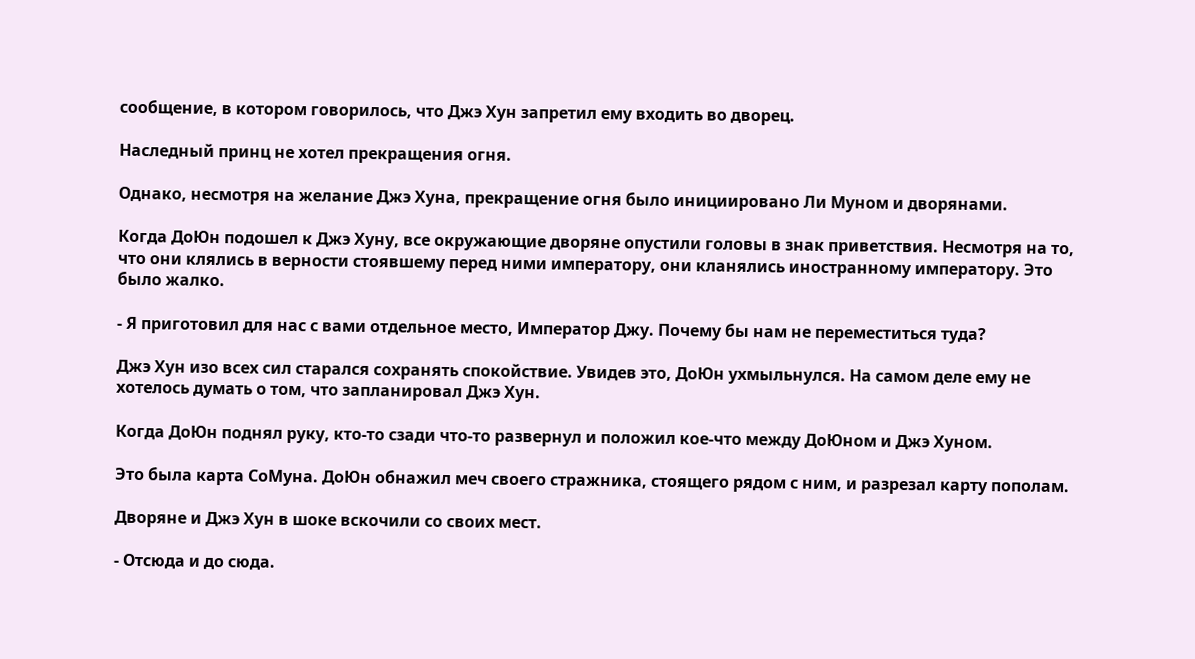сообщение, в котором говорилось, что Джэ Хун запретил ему входить во дворец.

Наследный принц не хотел прекращения огня.

Однако, несмотря на желание Джэ Хуна, прекращение огня было инициировано Ли Муном и дворянами.

Когда ДоЮн подошел к Джэ Хуну, все окружающие дворяне опустили головы в знак приветствия. Несмотря на то, что они клялись в верности стоявшему перед ними императору, они кланялись иностранному императору. Это было жалко.

- Я приготовил для нас с вами отдельное место, Император Джу. Почему бы нам не переместиться туда?

Джэ Хун изо всех сил старался сохранять спокойствие. Увидев это, ДоЮн ухмыльнулся. На самом деле ему не хотелось думать о том, что запланировал Джэ Хун.

Когда ДоЮн поднял руку, кто-то сзади что-то развернул и положил кое-что между ДоЮном и Джэ Хуном.

Это была карта СоМуна. ДоЮн обнажил меч своего стражника, стоящего рядом с ним, и разрезал карту пополам.

Дворяне и Джэ Хун в шоке вскочили со своих мест.

- Отсюда и до сюда.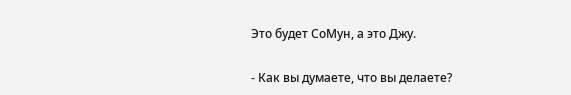Это будет СоМун, а это Джу.

- Как вы думаете, что вы делаете?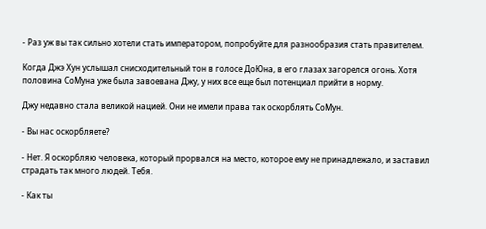- Раз уж вы так сильно хотели стать императором, попробуйте для разнообразия стать правителем.

Когда Джэ Хун услышал снисходительный тон в голосе ДоЮна, в его глазах загорелся огонь. Хотя половина СоМуна уже была завоевана Джу, у них все еще был потенциал прийти в норму.

Джу недавно стала великой нацией. Они не имели права так оскорблять СоМун.

- Вы нас оскорбляете?

- Нет. Я оскорбляю человека, который прорвался на место, которое ему не принадлежало, и заставил страдать так много людей. Тебя.

- Как ты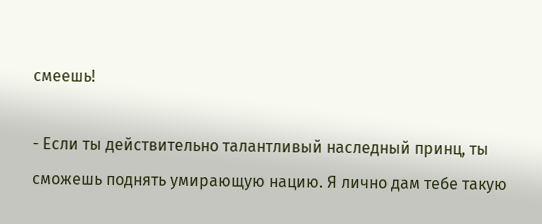смеешь!

- Если ты действительно талантливый наследный принц, ты сможешь поднять умирающую нацию. Я лично дам тебе такую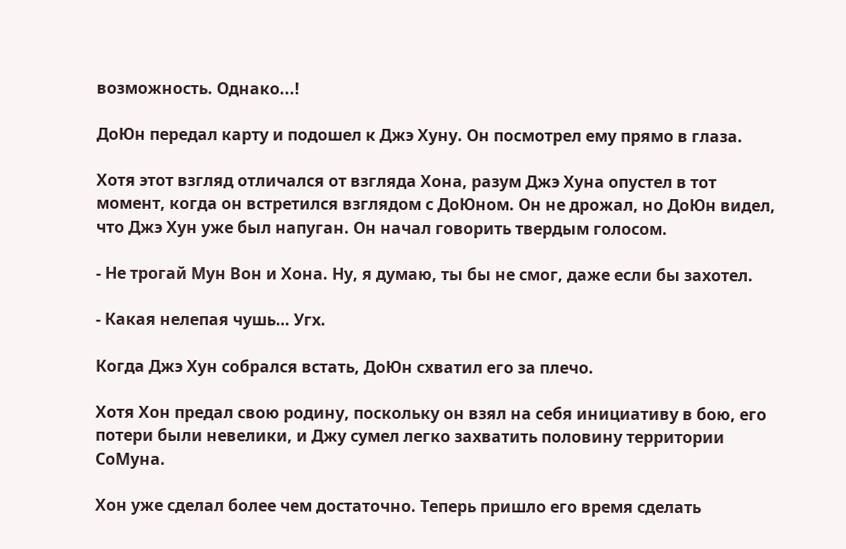возможность. Однако...!

ДоЮн передал карту и подошел к Джэ Хуну. Он посмотрел ему прямо в глаза.

Хотя этот взгляд отличался от взгляда Хона, разум Джэ Хуна опустел в тот момент, когда он встретился взглядом с ДоЮном. Он не дрожал, но ДоЮн видел, что Джэ Хун уже был напуган. Он начал говорить твердым голосом.

- Не трогай Мун Вон и Хона. Ну, я думаю, ты бы не смог, даже если бы захотел.

- Какая нелепая чушь… Угх.

Когда Джэ Хун собрался встать, ДоЮн схватил его за плечо.

Хотя Хон предал свою родину, поскольку он взял на себя инициативу в бою, его потери были невелики, и Джу сумел легко захватить половину территории СоМуна.

Хон уже сделал более чем достаточно. Теперь пришло его время сделать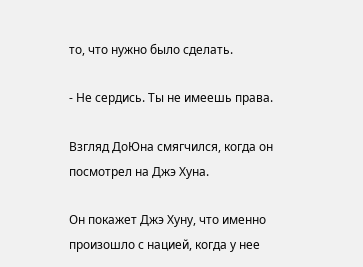то, что нужно было сделать.

- Не сердись. Ты не имеешь права.

Взгляд ДоЮна смягчился, когда он посмотрел на Джэ Хуна.

Он покажет Джэ Хуну, что именно произошло с нацией, когда у нее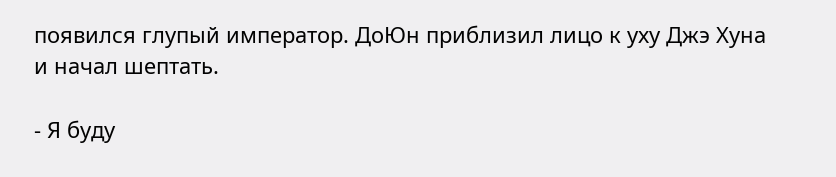появился глупый император. ДоЮн приблизил лицо к уху Джэ Хуна и начал шептать.

- Я буду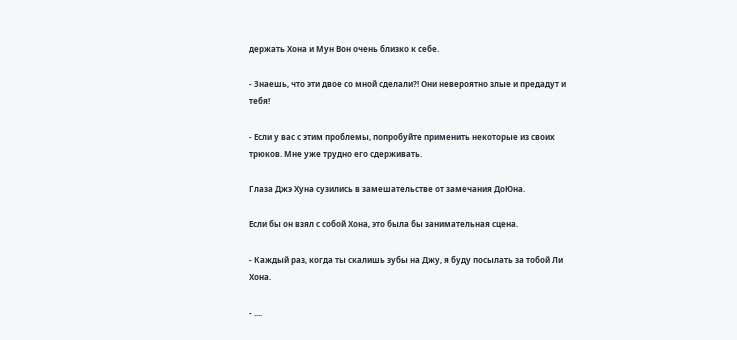держать Хона и Мун Вон очень близко к себе.

- Знаешь, что эти двое со мной сделали?! Они невероятно злые и предадут и тебя!

- Если у вас с этим проблемы, попробуйте применить некоторые из своих трюков. Мне уже трудно его сдерживать.

Глаза Джэ Хуна сузились в замешательстве от замечания ДоЮна.

Если бы он взял с собой Хона, это была бы занимательная сцена.

- Каждый раз, когда ты скалишь зубы на Джу, я буду посылать за тобой Ли Хона.

- ....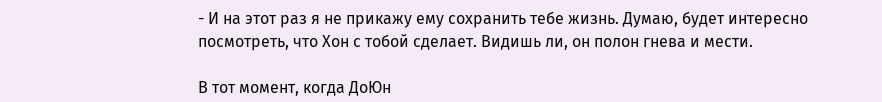- И на этот раз я не прикажу ему сохранить тебе жизнь. Думаю, будет интересно посмотреть, что Хон с тобой сделает. Видишь ли, он полон гнева и мести.

В тот момент, когда ДоЮн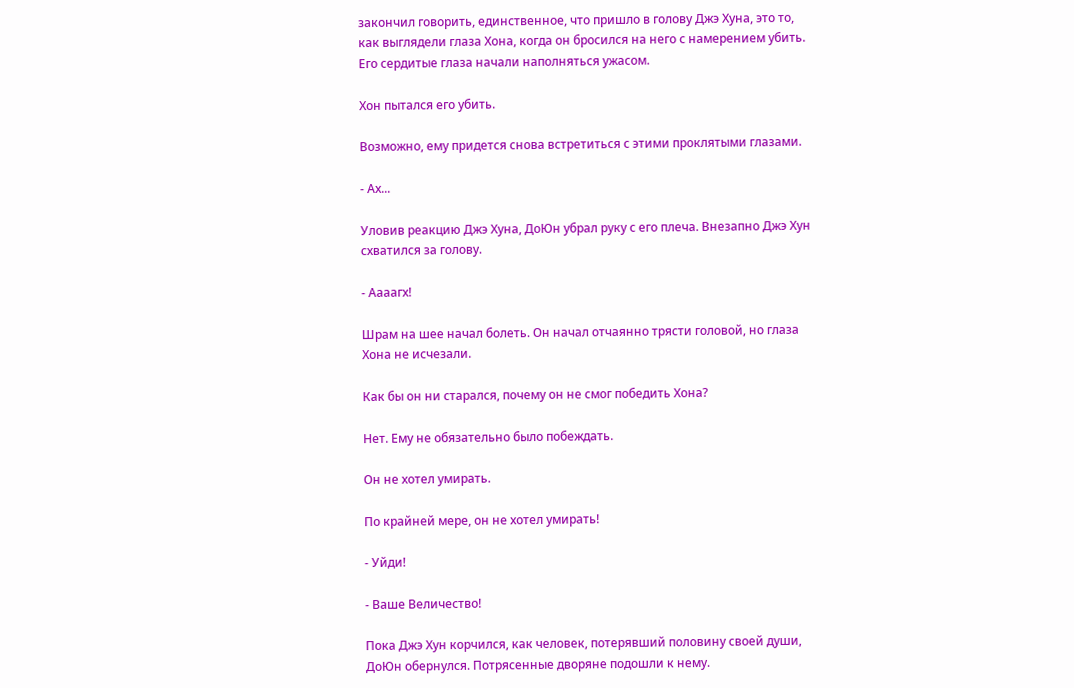закончил говорить, единственное, что пришло в голову Джэ Хуна, это то, как выглядели глаза Хона, когда он бросился на него с намерением убить. Его сердитые глаза начали наполняться ужасом.

Хон пытался его убить.

Возможно, ему придется снова встретиться с этими проклятыми глазами.

- Ах...

Уловив реакцию Джэ Хуна, ДоЮн убрал руку с его плеча. Внезапно Джэ Хун схватился за голову.

- Аааагх!

Шрам на шее начал болеть. Он начал отчаянно трясти головой, но глаза Хона не исчезали.

Как бы он ни старался, почему он не смог победить Хона?

Нет. Ему не обязательно было побеждать.

Он не хотел умирать.

По крайней мере, он не хотел умирать!

- Уйди!

- Ваше Величество!

Пока Джэ Хун корчился, как человек, потерявший половину своей души, ДоЮн обернулся. Потрясенные дворяне подошли к нему.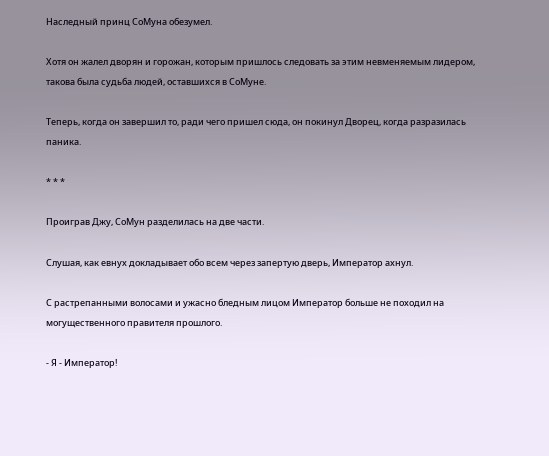Наследный принц СоМуна обезумел.

Хотя он жалел дворян и горожан, которым пришлось следовать за этим невменяемым лидером, такова была судьба людей, оставшихся в СоМуне.

Теперь, когда он завершил то, ради чего пришел сюда, он покинул Дворец, когда разразилась паника.

* * *

Проиграв Джу, СоМун разделилась на две части.

Слушая, как евнух докладывает обо всем через запертую дверь, Император ахнул.

С растрепанными волосами и ужасно бледным лицом Император больше не походил на могущественного правителя прошлого.

- Я - Император!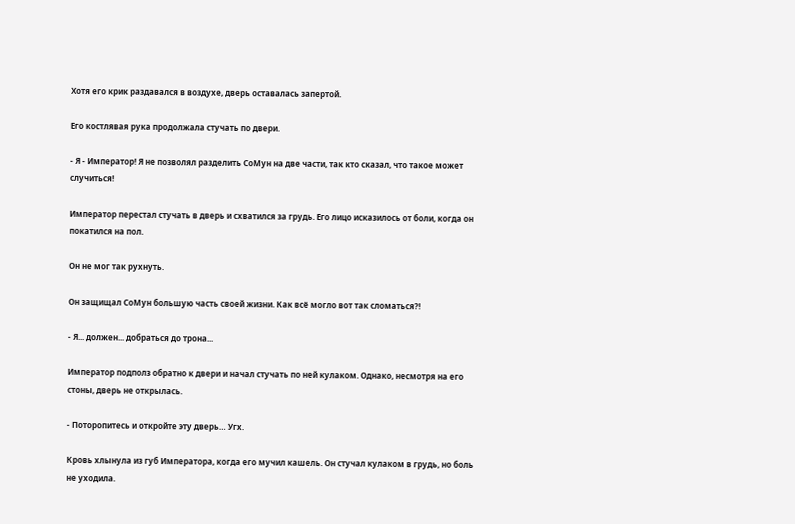Хотя его крик раздавался в воздухе, дверь оставалась запертой.

Его костлявая рука продолжала стучать по двери.

- Я - Император! Я не позволял разделить СоМун на две части, так кто сказал, что такое может случиться!

Император перестал стучать в дверь и схватился за грудь. Его лицо исказилось от боли, когда он покатился на пол.

Он не мог так рухнуть.

Он защищал СоМун большую часть своей жизни. Как всё могло вот так сломаться?!

- Я... должен... добраться до трона...

Император подполз обратно к двери и начал стучать по ней кулаком. Однако, несмотря на его стоны, дверь не открылась.

- Поторопитесь и откройте эту дверь… Угх.

Кровь хлынула из губ Императора, когда его мучил кашель. Он стучал кулаком в грудь, но боль не уходила.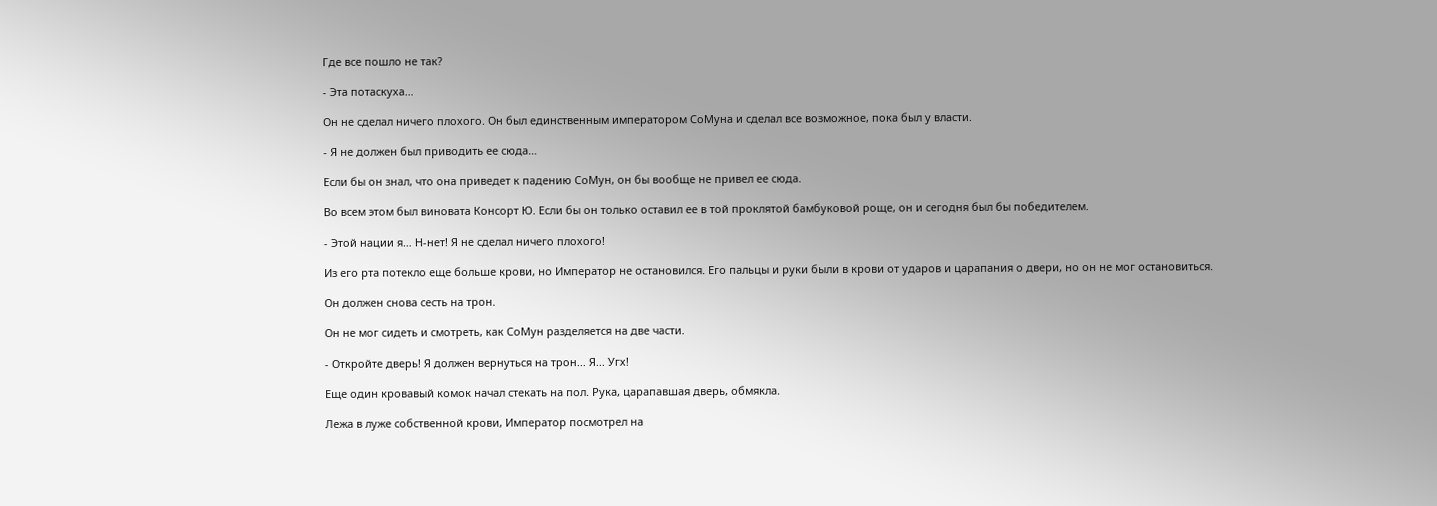Где все пошло не так?

- Эта потаскуха…

Он не сделал ничего плохого. Он был единственным императором СоМуна и сделал все возможное, пока был у власти.

- Я не должен был приводить ее сюда…

Если бы он знал, что она приведет к падению СоМун, он бы вообще не привел ее сюда.

Во всем этом был виновата Консорт Ю. Если бы он только оставил ее в той проклятой бамбуковой роще, он и сегодня был бы победителем.

- Этой нации я… Н-нет! Я не сделал ничего плохого!

Из его рта потекло еще больше крови, но Император не остановился. Его пальцы и руки были в крови от ударов и царапания о двери, но он не мог остановиться.

Он должен снова сесть на трон.

Он не мог сидеть и смотреть, как СоМун разделяется на две части.

- Откройте дверь! Я должен вернуться на трон... Я... Угх!

Еще один кровавый комок начал стекать на пол. Рука, царапавшая дверь, обмякла.

Лежа в луже собственной крови, Император посмотрел на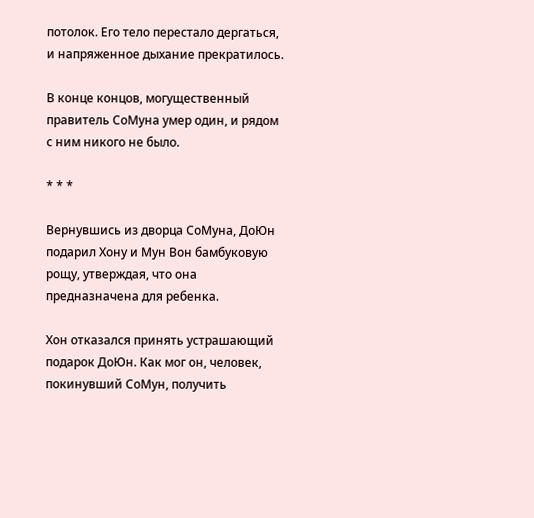потолок. Его тело перестало дергаться, и напряженное дыхание прекратилось.

В конце концов, могущественный правитель СоМуна умер один, и рядом с ним никого не было.

* * *

Вернувшись из дворца СоМуна, ДоЮн подарил Хону и Мун Вон бамбуковую рощу, утверждая, что она предназначена для ребенка.

Хон отказался принять устрашающий подарок ДоЮн. Как мог он, человек, покинувший СоМун, получить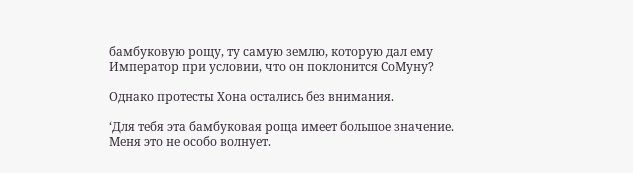бамбуковую рощу, ту самую землю, которую дал ему Император при условии, что он поклонится СоМуну?

Однако протесты Хона остались без внимания.

‘Для тебя эта бамбуковая роща имеет большое значение. Меня это не особо волнует.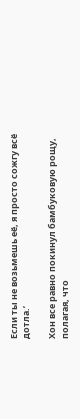Если ты не возьмешь её, я просто сожгу всё дотла.’

Хон все равно покинул бамбуковую рощу, полагая, что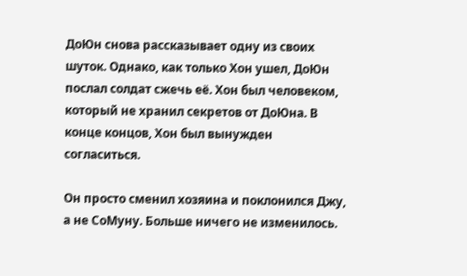ДоЮн снова рассказывает одну из своих шуток. Однако, как только Хон ушел, ДоЮн послал солдат сжечь её. Хон был человеком, который не хранил секретов от ДоЮна. В конце концов, Хон был вынужден согласиться.

Он просто сменил хозяина и поклонился Джу, а не СоМуну. Больше ничего не изменилось.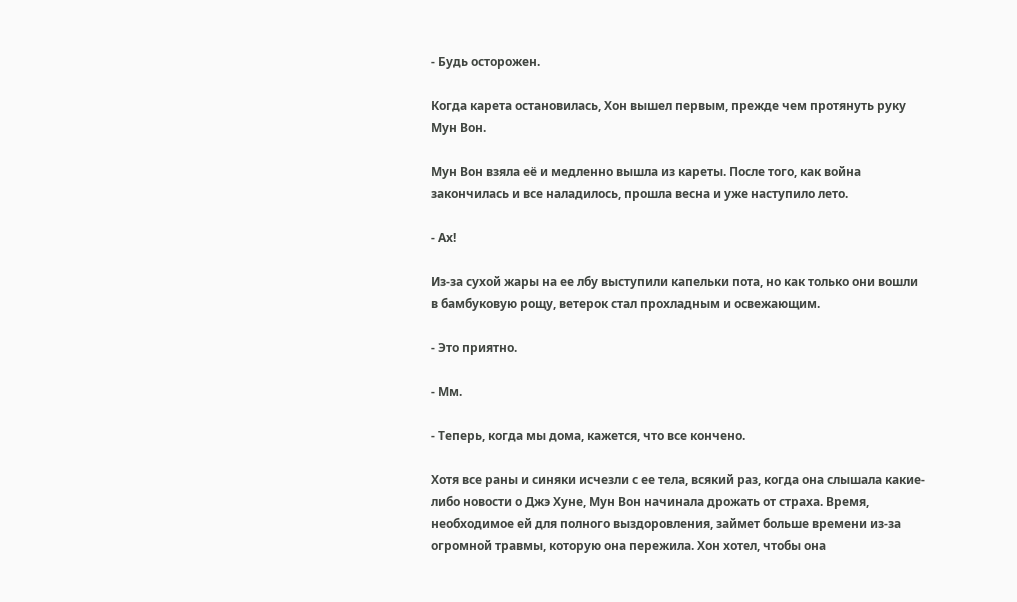- Будь осторожен.

Когда карета остановилась, Хон вышел первым, прежде чем протянуть руку Мун Вон.

Мун Вон взяла её и медленно вышла из кареты. После того, как война закончилась и все наладилось, прошла весна и уже наступило лето.

- Ах!

Из-за сухой жары на ее лбу выступили капельки пота, но как только они вошли в бамбуковую рощу, ветерок стал прохладным и освежающим.

- Это приятно.

- Мм.

- Теперь, когда мы дома, кажется, что все кончено.

Хотя все раны и синяки исчезли с ее тела, всякий раз, когда она слышала какие-либо новости о Джэ Хуне, Мун Вон начинала дрожать от страха. Время, необходимое ей для полного выздоровления, займет больше времени из-за огромной травмы, которую она пережила. Хон хотел, чтобы она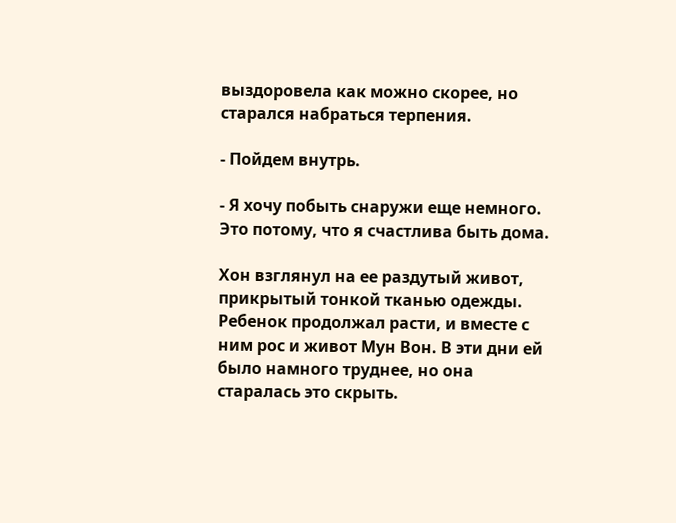выздоровела как можно скорее, но старался набраться терпения.

- Пойдем внутрь.

- Я хочу побыть снаружи еще немного. Это потому, что я счастлива быть дома.

Хон взглянул на ее раздутый живот, прикрытый тонкой тканью одежды. Ребенок продолжал расти, и вместе с ним рос и живот Мун Вон. В эти дни ей было намного труднее, но она старалась это скрыть.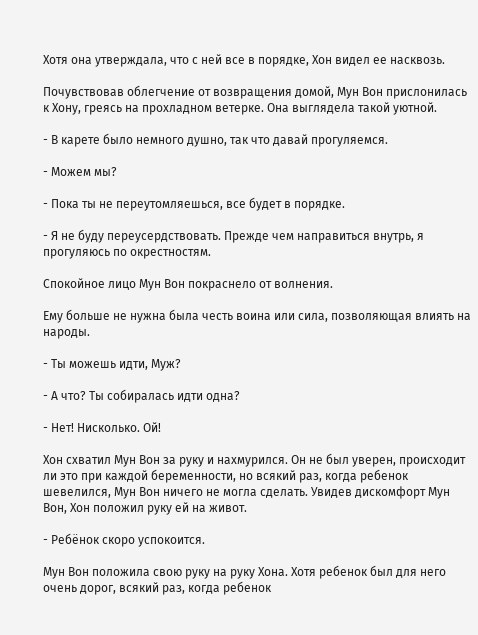Хотя она утверждала, что с ней все в порядке, Хон видел ее насквозь.

Почувствовав облегчение от возвращения домой, Мун Вон прислонилась к Хону, греясь на прохладном ветерке. Она выглядела такой уютной.

- В карете было немного душно, так что давай прогуляемся.

- Можем мы?

- Пока ты не переутомляешься, все будет в порядке.

- Я не буду переусердствовать. Прежде чем направиться внутрь, я прогуляюсь по окрестностям.

Спокойное лицо Мун Вон покраснело от волнения.

Ему больше не нужна была честь воина или сила, позволяющая влиять на народы.

- Ты можешь идти, Муж?

- А что? Ты собиралась идти одна?

- Нет! Нисколько. Ой!

Хон схватил Мун Вон за руку и нахмурился. Он не был уверен, происходит ли это при каждой беременности, но всякий раз, когда ребенок шевелился, Мун Вон ничего не могла сделать. Увидев дискомфорт Мун Вон, Хон положил руку ей на живот.

- Ребёнок скоро успокоится.

Мун Вон положила свою руку на руку Хона. Хотя ребенок был для него очень дорог, всякий раз, когда ребенок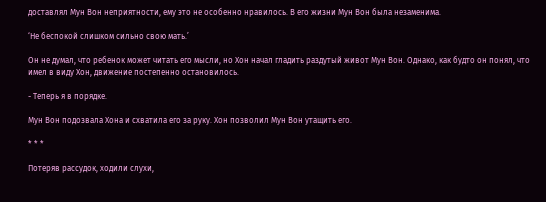доставлял Мун Вон неприятности, ему это не особенно нравилось. В его жизни Мун Вон была незаменима.

‘Не беспокой слишком сильно свою мать.’

Он не думал, что ребенок может читать его мысли, но Хон начал гладить раздутый живот Мун Вон. Однако, как будто он понял, что имел в виду Хон, движение постепенно остановилось.

- Теперь я в порядке.

Мун Вон подозвала Хона и схватила его за руку. Хон позволил Мун Вон утащить его.

* * *

Потеряв рассудок, ходили слухи,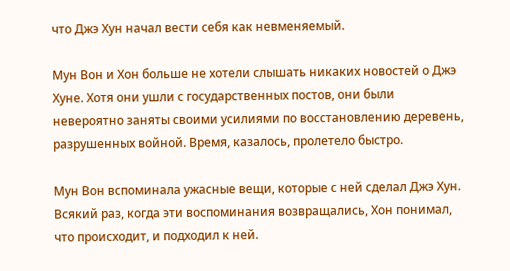что Джэ Хун начал вести себя как невменяемый.

Мун Вон и Хон больше не хотели слышать никаких новостей о Джэ Хуне. Хотя они ушли с государственных постов, они были невероятно заняты своими усилиями по восстановлению деревень, разрушенных войной. Время, казалось, пролетело быстро.

Мун Вон вспоминала ужасные вещи, которые с ней сделал Джэ Хун. Всякий раз, когда эти воспоминания возвращались, Хон понимал, что происходит, и подходил к ней.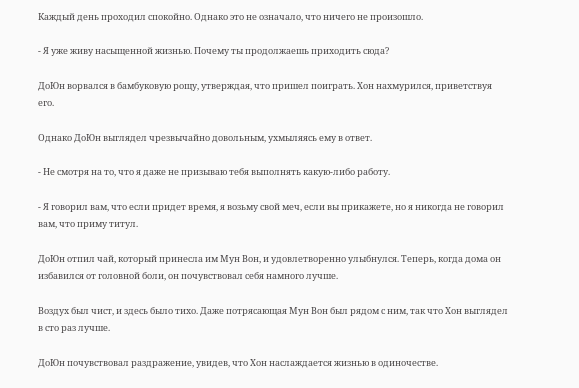Каждый день проходил спокойно. Однако это не означало, что ничего не произошло.

- Я уже живу насыщенной жизнью. Почему ты продолжаешь приходить сюда?

ДоЮн ворвался в бамбуковую рощу, утверждая, что пришел поиграть. Хон нахмурился, приветствуя его.

Однако ДоЮн выглядел чрезвычайно довольным, ухмыляясь ему в ответ.

- Не смотря на то, что я даже не призываю тебя выполнять какую-либо работу.

- Я говорил вам, что если придет время, я возьму свой меч, если вы прикажете, но я никогда не говорил вам, что приму титул.

ДоЮн отпил чай, который принесла им Мун Вон, и удовлетворенно улыбнулся. Теперь, когда дома он избавился от головной боли, он почувствовал себя намного лучше.

Воздух был чист, и здесь было тихо. Даже потрясающая Мун Вон был рядом с ним, так что Хон выглядел в сто раз лучше.

ДоЮн почувствовал раздражение, увидев, что Хон наслаждается жизнью в одиночестве.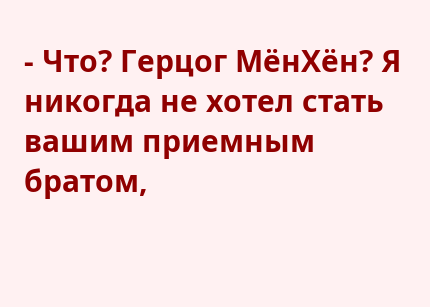- Что? Герцог МёнХён? Я никогда не хотел стать вашим приемным братом,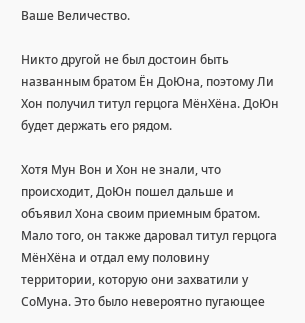Ваше Величество.

Никто другой не был достоин быть названным братом Ён ДоЮна, поэтому Ли Хон получил титул герцога МёнХёна. ДоЮн будет держать его рядом.

Хотя Мун Вон и Хон не знали, что происходит, ДоЮн пошел дальше и объявил Хона своим приемным братом. Мало того, он также даровал титул герцога МёнХёна и отдал ему половину территории, которую они захватили у СоМуна. Это было невероятно пугающее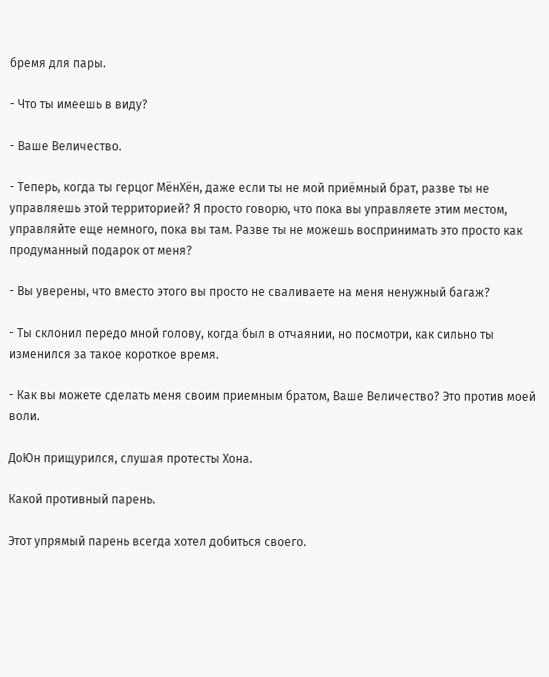бремя для пары.

- Что ты имеешь в виду?

- Ваше Величество.

- Теперь, когда ты герцог МёнХён, даже если ты не мой приёмный брат, разве ты не управляешь этой территорией? Я просто говорю, что пока вы управляете этим местом, управляйте еще немного, пока вы там. Разве ты не можешь воспринимать это просто как продуманный подарок от меня?

- Вы уверены, что вместо этого вы просто не сваливаете на меня ненужный багаж?

- Ты склонил передо мной голову, когда был в отчаянии, но посмотри, как сильно ты изменился за такое короткое время.

- Как вы можете сделать меня своим приемным братом, Ваше Величество? Это против моей воли.

ДоЮн прищурился, слушая протесты Хона.

Какой противный парень.

Этот упрямый парень всегда хотел добиться своего.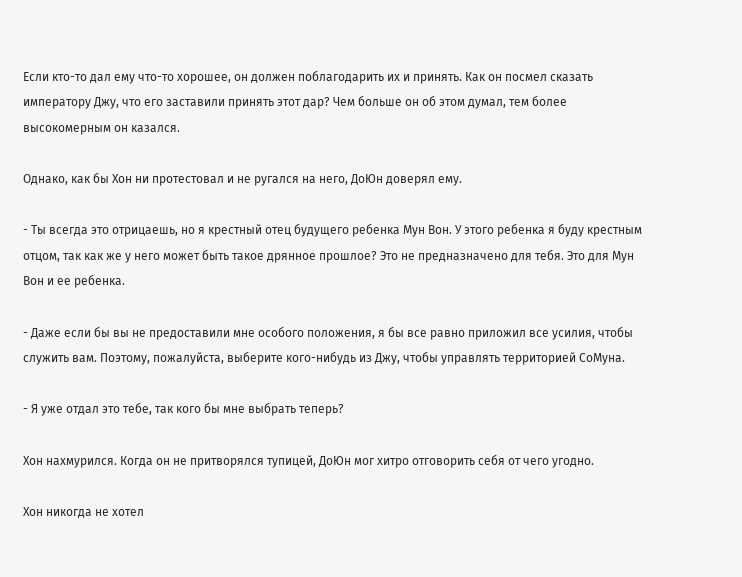Если кто-то дал ему что-то хорошее, он должен поблагодарить их и принять. Как он посмел сказать императору Джу, что его заставили принять этот дар? Чем больше он об этом думал, тем более высокомерным он казался.

Однако, как бы Хон ни протестовал и не ругался на него, ДоЮн доверял ему.

- Ты всегда это отрицаешь, но я крестный отец будущего ребенка Мун Вон. У этого ребенка я буду крестным отцом, так как же у него может быть такое дрянное прошлое? Это не предназначено для тебя. Это для Мун Вон и ее ребенка.

- Даже если бы вы не предоставили мне особого положения, я бы все равно приложил все усилия, чтобы служить вам. Поэтому, пожалуйста, выберите кого-нибудь из Джу, чтобы управлять территорией СоМуна.

- Я уже отдал это тебе, так кого бы мне выбрать теперь?

Хон нахмурился. Когда он не притворялся тупицей, ДоЮн мог хитро отговорить себя от чего угодно.

Хон никогда не хотел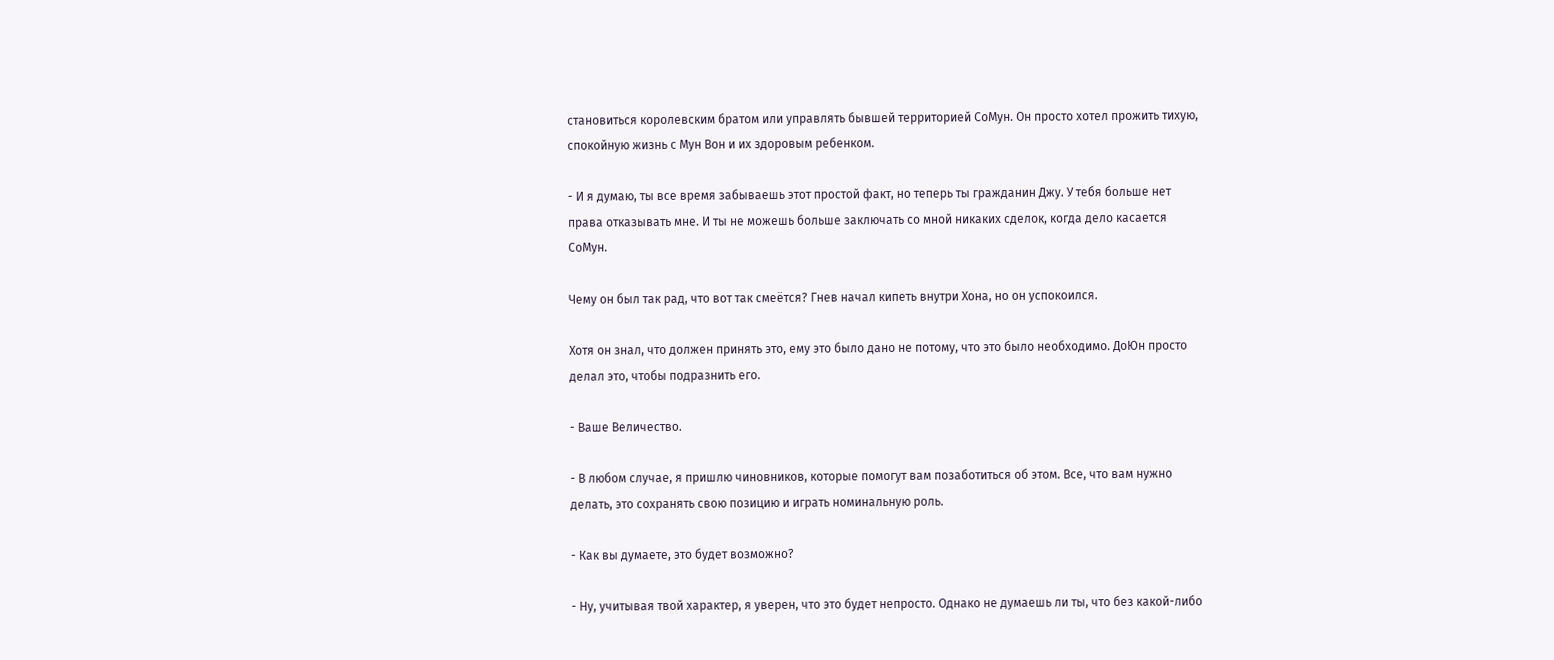становиться королевским братом или управлять бывшей территорией СоМун. Он просто хотел прожить тихую, спокойную жизнь с Мун Вон и их здоровым ребенком.

- И я думаю, ты все время забываешь этот простой факт, но теперь ты гражданин Джу. У тебя больше нет права отказывать мне. И ты не можешь больше заключать со мной никаких сделок, когда дело касается СоМун.

Чему он был так рад, что вот так смеётся? Гнев начал кипеть внутри Хона, но он успокоился.

Хотя он знал, что должен принять это, ему это было дано не потому, что это было необходимо. ДоЮн просто делал это, чтобы подразнить его.

- Ваше Величество.

- В любом случае, я пришлю чиновников, которые помогут вам позаботиться об этом. Все, что вам нужно делать, это сохранять свою позицию и играть номинальную роль.

- Как вы думаете, это будет возможно?

- Ну, учитывая твой характер, я уверен, что это будет непросто. Однако не думаешь ли ты, что без какой-либо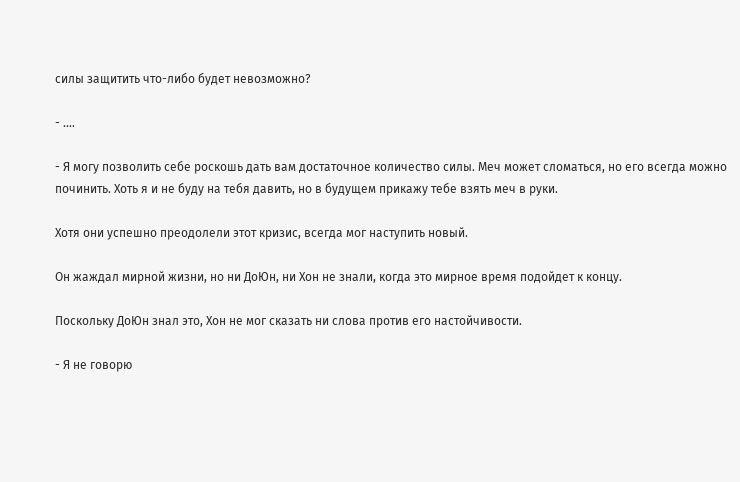силы защитить что-либо будет невозможно?

- ....

- Я могу позволить себе роскошь дать вам достаточное количество силы. Меч может сломаться, но его всегда можно починить. Хоть я и не буду на тебя давить, но в будущем прикажу тебе взять меч в руки.

Хотя они успешно преодолели этот кризис, всегда мог наступить новый.

Он жаждал мирной жизни, но ни ДоЮн, ни Хон не знали, когда это мирное время подойдет к концу.

Поскольку ДоЮн знал это, Хон не мог сказать ни слова против его настойчивости.

- Я не говорю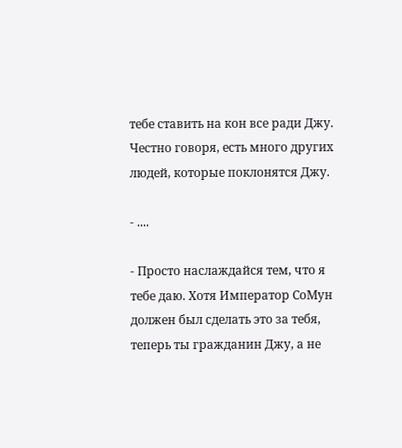тебе ставить на кон все ради Джу. Честно говоря, есть много других людей, которые поклонятся Джу.

- ....

- Просто наслаждайся тем, что я тебе даю. Хотя Император СоМун должен был сделать это за тебя, теперь ты гражданин Джу, а не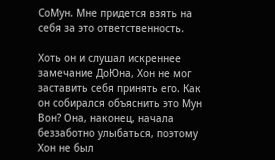СоМун. Мне придется взять на себя за это ответственность.

Хоть он и слушал искреннее замечание ДоЮна, Хон не мог заставить себя принять его. Как он собирался объяснить это Мун Вон? Она, наконец, начала беззаботно улыбаться, поэтому Хон не был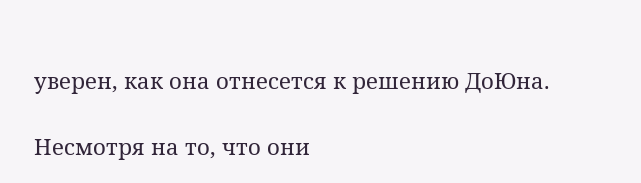уверен, как она отнесется к решению ДоЮна.

Несмотря на то, что они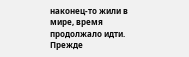наконец-то жили в мире, время продолжало идти. Прежде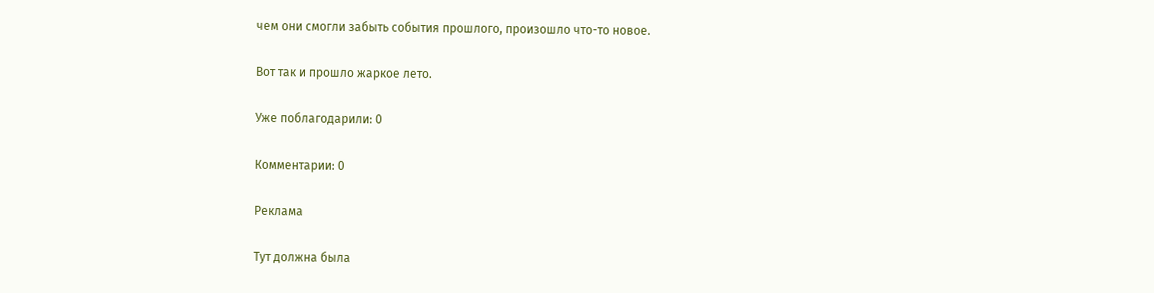чем они смогли забыть события прошлого, произошло что-то новое.

Вот так и прошло жаркое лето.

Уже поблагодарили: 0

Комментарии: 0

Реклама

Тут должна была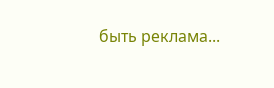быть реклама...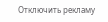Отключить рекламу